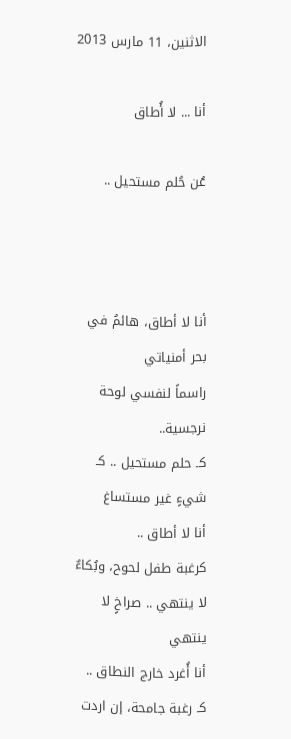الاثنين، 11 مارس 2013

أنا ... لا أُطاق

عُن حُلم مستحيل ..



أنا لا أطاق، هائمُ في بحر أمنياتي
راسماً لنفسي لوحة نرجسية..
كـ حلم مستحيل .. كـ شيءٍ غير مستساغ
أنا لا أطاق ..
كرغبة طفل لحوح، وبُكاءٌ لا ينتهي .. صراخٍ لا ينتهي
أنا أُغرد خارج النطاق ..
كـ رغبة جامحة، إن اردت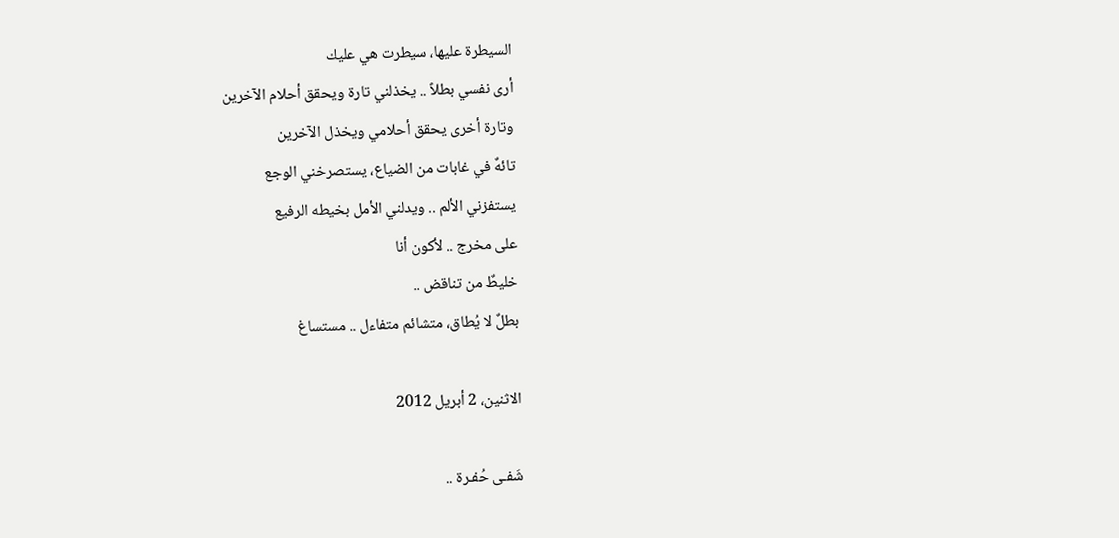السيطرة عليها، سيطرت هي عليك
أرى نفسي بطلاً .. يخذلني تارة ويحقق أحلام الآخرين
وتارة أخرى يحقق أحلامي ويخذل الآخرين
تائهٌ في غابات من الضياع، يستصرخني الوجع
يستفزني الألم .. ويدلني الأمل بخيطه الرفيع
على مخرج .. لأكون أنا
خليطٌ من تناقض ..
بطلٌ لا يُطاق، متشائم متفاءل .. مستساغ

الاثنين، 2 أبريل 2012

شَفـى حُفـرة ..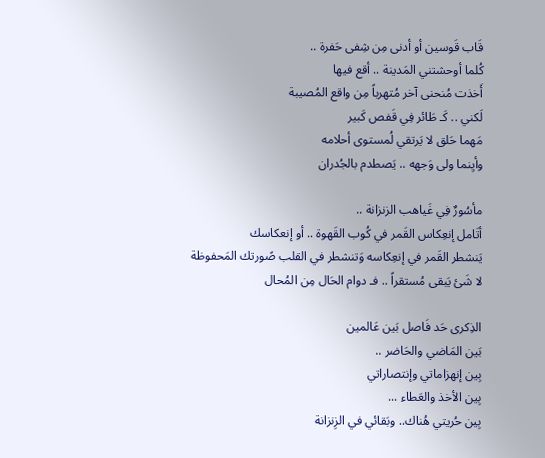قَاب قَوسين أو أدنى مِن شِفى حَفرة ..
كُلما أوحشتني المَدينة .. أقع فيها
أَخذت مُنحنى آخر مُتهرباً مِن واقع المُصيبة
لَكني .. كَـ طَائر فِي قَفص كَبير
مَهما حَلق لا يَرتقي لُمستوى أحلامه
وأيِنما ولى وَجهه .. يَصطدم بالجُدران

مأسُورٌ فِي غَياهب الزنزانة ..
أتَامل إنعِكاس القَمر في كُوب القَهوة .. أو إنعكاسك
يَنشطر القَمر في إنعِكاسه وَتنشطر في القلب صًورتك المَحفوظة
لا شَئ يَبقى مُستقراً .. فـ دوام الحَال مِن المُحال

الذِكرى حَد فَاصل بَين عَالمين
بَين المَاضي والحَاضر ..
بِين إنهزاماتي وإنتصاراتي
بِين الأخذ والعَطاء ...
بِين حُريتي هُناك.. وبَقائي في الزِنزانة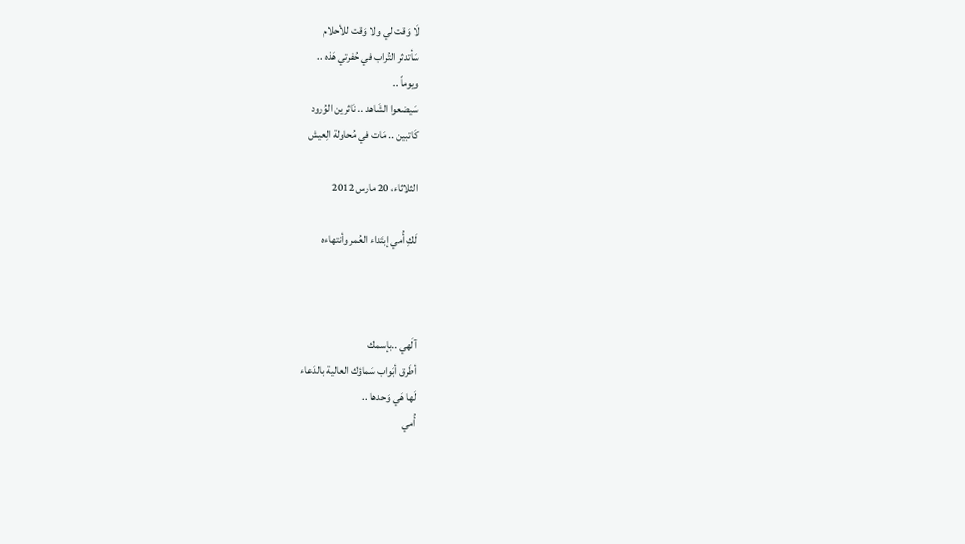لَا وَقت لي ولا وَقت للأحلام
سَأتدثر التُراب في حُفرتي هَذه ..
ويوماً ..
سَيضعوا الشَاهد .. نَاثرين الوُرود
كَاتبين .. مَات في مُحاولة الِعيش

الثلاثاء، 20 مارس 2012

لَكِ أُمي إبتَداء العُمر وأنتهاءه



آلَهي ..بإسمك
أطَرق أبَواب سَماؤك العالية بالدَعاء
لَها هَي وَحدها ..
أُمي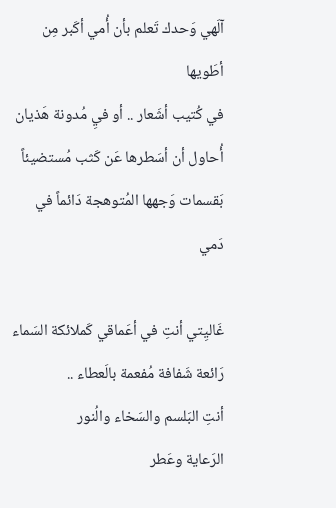آلَهي وَحدك تَعلم بأن أُمي أكَبر مِن أطَويها
في كُتيب أشَعار .. أو فيِ مُدونة هَذيان
أُحاول أن أسَطرها عَن كَثب مُستضيئاً
بَقسمات وَجهها المُتوهجة دَائماً في دَمي

غَاليِتي أنتِ في أعَماقي كَملائكة السَماء
رَائعة شَفافة مُفعمة بالَعطاء ..
أنتِ البَلسم والسَخاء والُنور
الرَعاية وعَطر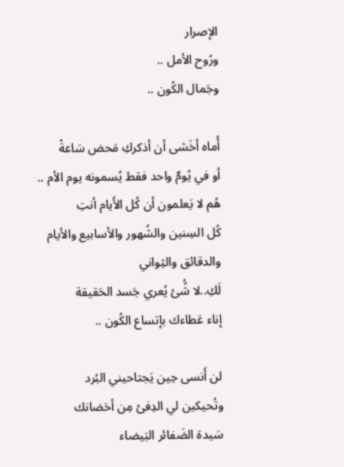الإصرار
ورُوح الأمل ..
وجَمال الكُون ..

أُماه أخَشى أن أذكركِ مَحض سَاعةْ
أو في يُومٌ واحد فقط يُسمونه يوم الأم ..
هُم لا يَعلمون أن كُل الأَيام أنتِ
كُل السِنين والشُهور والأسابيع والأيام والدقائق والثِواني
لَكِ..لا شًُئ يُعري جَسد الحَقيقة
إناء عَطاءك بإتساع الكُون ..

لن أَنسى حِين يَجتاحيني البُرد
وتُحيكين لي الدِفئ مِن أحَضانك
سَيدة الضَفائر البَيضاء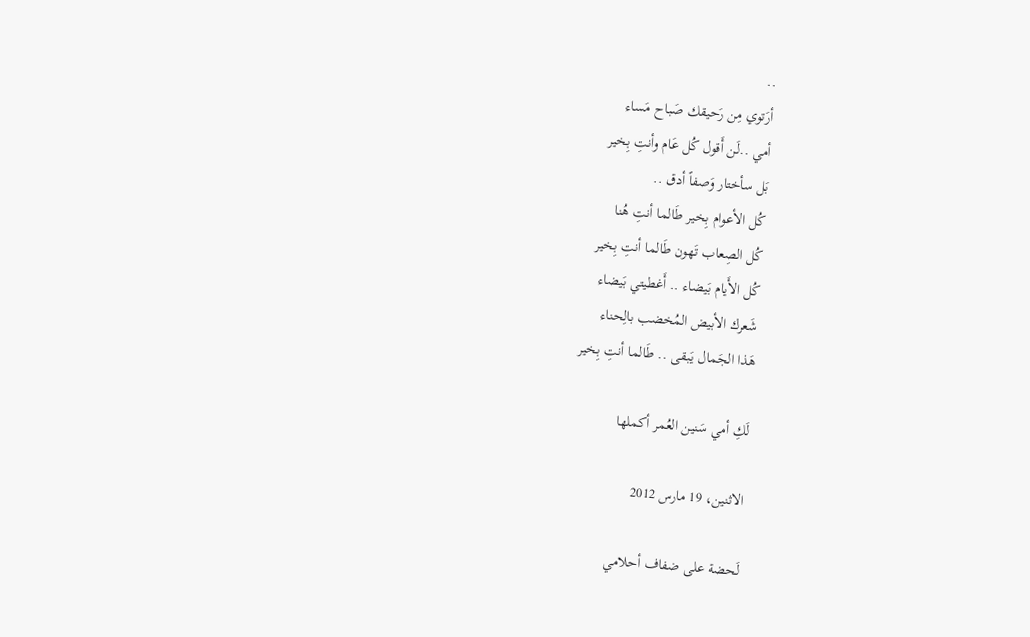..
أرَتوي مِن رَحيقك صَباح مَساء
أمي ..لَن أَقول كُل عَام وأنتِ بِخير
بَل سأختار وَصفاً أدق ..
كُل الأعوام بِخير طَالما أنتِ هُنا
كُل الصِعاب تَهون طَالما أنتِ بِخير
كُل الأَيام بَيضاء .. أَغطيتي بَيضاء
شَعرك الأبيض المُخضب بالِحناء
هَذا الجَمال يَبقى .. طَالما أنتِ بِخير

لَكِ أمي سَنين العُمر أكملها

الاثنين، 19 مارس 2012

لَحضة على ضفاف أحلامي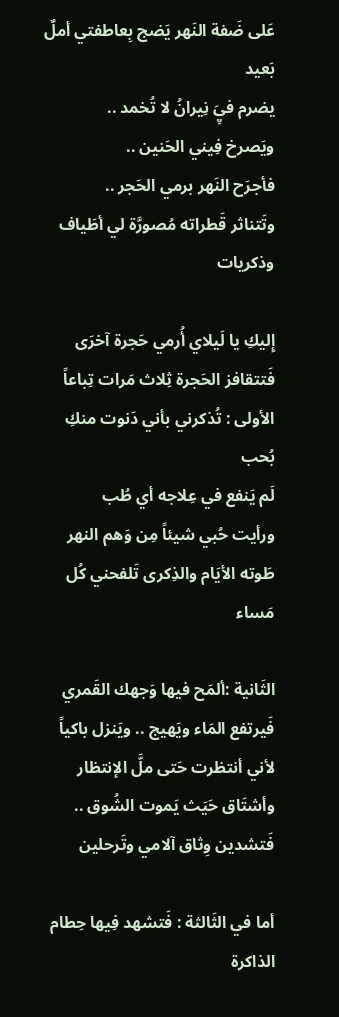عَلى ضَفة النَهر يَضج بِعاطفتي أملٌ بَعيد
يضرم فيٍَ نِيرانُ لا تُخمد ..
ويَصرخ فِيني الحَنين ..
فأجرَح النَهر برمي الحَجر ..
وتَتناثر قَطراته مُصورَّة لي أطَياف وذكريات

إِليكِ يا لَيلاي أُرمي حَجرة آخرَى
فَتتقافز الحَجرة ثِلاث مَرات تِباعاً
الأولى : تُذكرني بأني دَنوت منكِ بُحب
لَم يَنفع في عِلاجه أي طُب
ورأيت حُبي شيئاً مِن وَهم النهر
طَوته الأيَام والذِكرى تَلفحني كُل مَساء

الثَانية :ألمَح فيها وَجهك القَمري
فَيرتفع المَاء ويَهيج .. ويَنزل باكياً
لأني أنتظرت حَتى ملَّ الإنتظار
وأشتَاق حَيَث يَموت الشُوق ..
فَتشدين وِثاق آلامي وتَرحلين

أما في الثَالثة : فَتشهد فِيها حِطام الذاكرة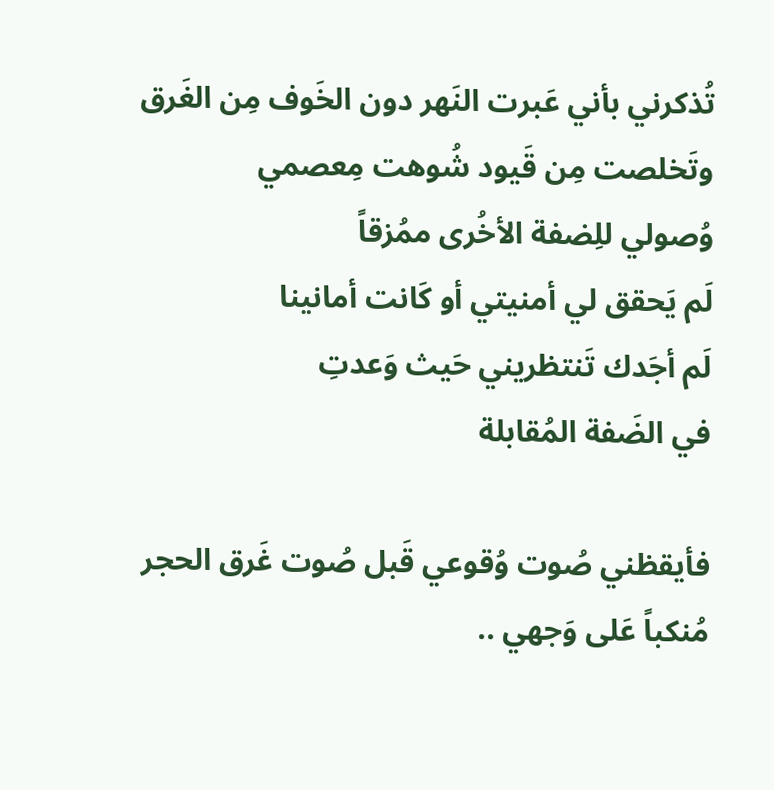تُذكرني بأني عَبرت النَهر دون الخَوف مِن الغَرق
وتَخلصت مِن قَيود شُوهت مِعصمي
وُصولي للِضفة الأخُرى ممُزقاً
لَم يَحقق لي أمنيتي أو كَانت أمانينا
لَم أجَدك تَنتظريني حَيث وَعدتِ
في الضَفة المُقابلة

فأيقظني صُوت وُقوعي قَبل صُوت غَرق الحجر
مُنكباً عَلى وَجهي ..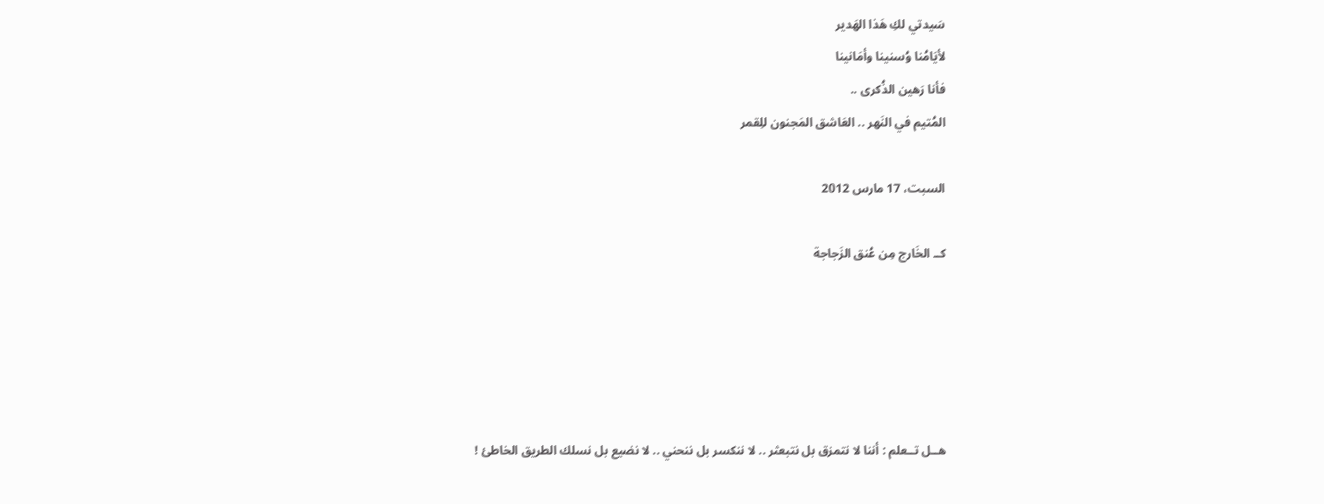سَيدتي لكِ هَذا الهَدير
لأيَامُنا وُسنينا وأمَانينا
فأنا رَهين الذُكرى ..
المُتيم في النَهر .. العَاشق المَجنون للِقمر

السبت، 17 مارس 2012

كــ الخَارج مِن عُنق الزَجاجة





هــل تــعلم : أننا لا نتمزق بل نتبعثر .. لا ننكسر بل ننحني .. لا نضيع بل نسلك الطريق الخاطئ !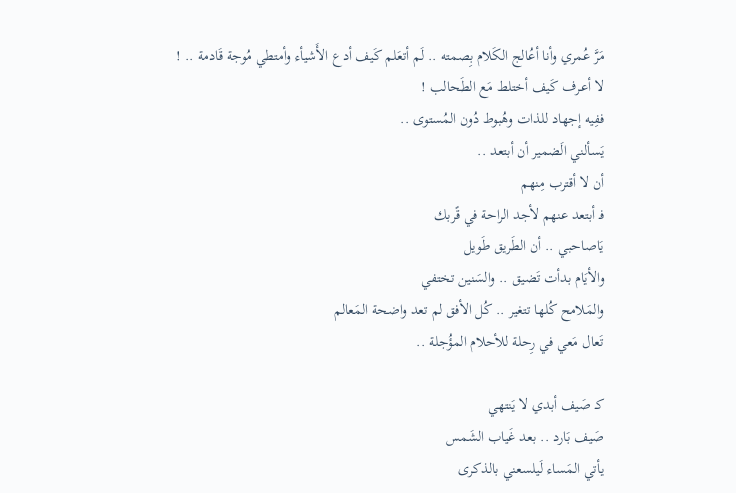مَرَّ عُمري وأنا أعُالج الكَلام بِصمته .. لَم أتعَلم كَيف أدع الأَشيأء وأمتطي مُوجة قَادمة .. !
لا أعـرف كَيف أختلط مَع الطَحالب !
ففِيه إجهاد للذات وهُبوط دُون المُستوى ..
يَسألني الَضمير أن أبتعد ..
أن لا أقترب مِنهم
فـ أبتعد عنهم لأجد الراحة في قًربك
يَاصاحبي .. أن الطَريق طَويل
والأيَام بدأت تَضيق .. والسَنين تختفي
والمَلامح كُلها تتغير .. كُل الأفق لم تعد واضحة المَعالم
تَعال مَعي في رِحلة للأحلام المؤُجلة ..

كـ صَيف أبدي لا يَنتهي
صَيف بَارد .. بعد غَياب الشَمس
يأتي المَساء لَيلسعني بالذكرى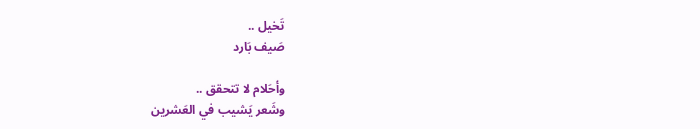تَخيل ..
صَيف بَارد

وأحَلام لا تتحقق ..
وشَعر يَشيب في العَشرين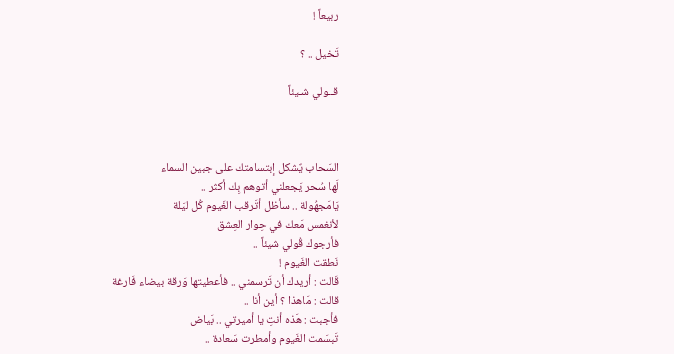ربيعاً !

تَخيل .. ؟

قــولي شـيئاً



السَحاب يٌشكل إبتسامتك على جبين السماء
لَها سُحر يَجعلني أتوهم بِك أكثر ..
يَامَجهُولة .. سأظل أتَرقب الغَيوم كُل ليَلة
لأنغمس مَعك في حِوار العِشق
فأرجوك قُولي شيئاً ..
نَطقت الغَيوم !
قَالت : أريدك أن تَرسمني .. فأعطيتها وَرقة بيضاء فَارغة
قالت : مَاهذا ؟ أين أنا ..
فأجبت : هَذه أنتِ يا أميرتي .. بَياض
تَبسَمت الغَيوم وأمطرت سَعادة ..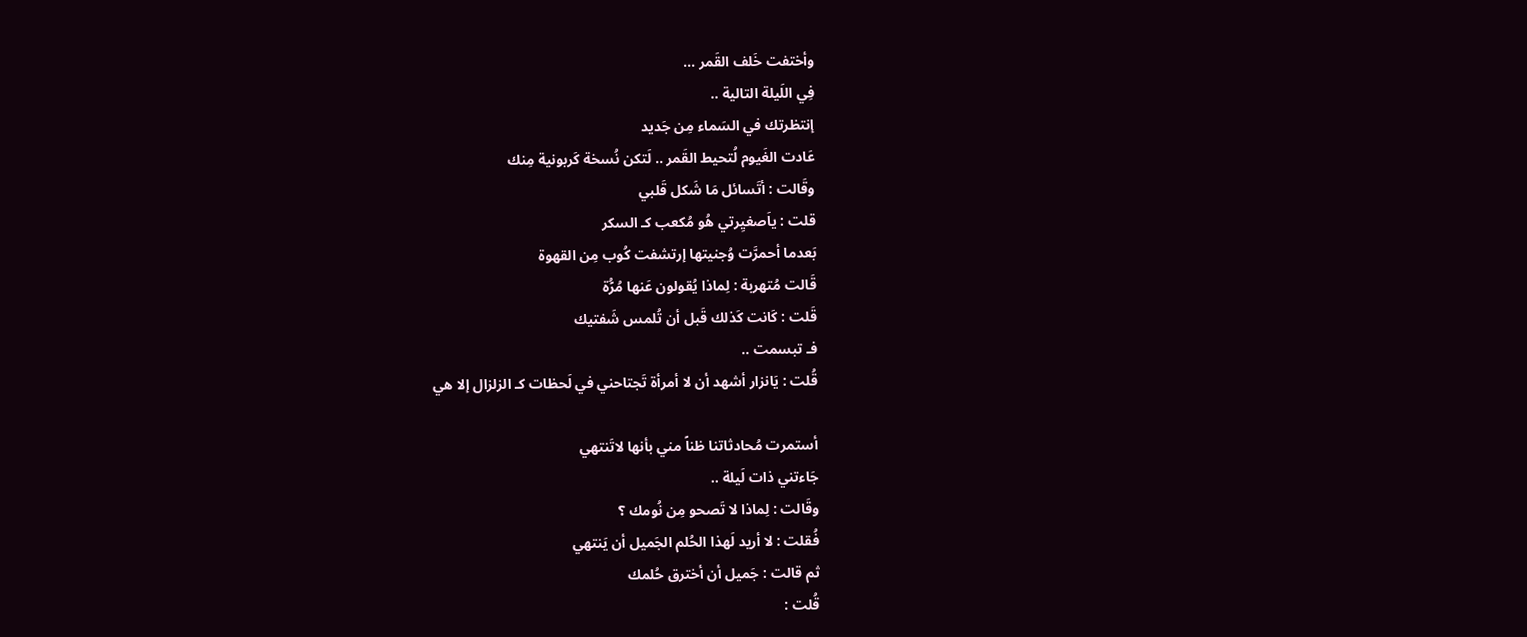وأختفت خَلف القَمر ...
فِي اللَيلة التالية ..
إنتظرتك في السَماء مِن جَديد
عَادت الغَيوم لُتحيط القَمر .. لَتكن نُسخة كَربونية مِنك
وقَالت : أتَسائل مَا شَكل قَلبي
قلت : ياَصغيِرتي هُو مُكعب كـ السكر
بَعدما أحمرَّت وُجنيتها إرتشفت كُوب مِن القهوة
قَالت مُتهربة : لِماذا يُقولون عَنها مُرًُة
قَلت : كَانت كَذلك قَبل أن تُلمس شَفتيك
فـ تبسمت ..
قُلت : يَانزار أشهد أن لا أمرأة تَجتاحني في لَحظات كـ الزلزال إلا هي

أستمرت مُحادثاتنا ظناً مني بأنها لاتَنتهي
جَاءتني ذات لَيلة ..
وقَالت : لِماذا لا تَصحو مِن نُومك ؟
فُقلت : لا أريد لَهذا الحُلم الجَميل أن يَنتهي
ثم قالت : جَميل أن أخترق حُلمك
قُلت :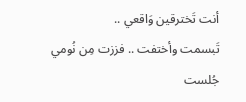أنت تَخترقين وَاقعي ..
تَبسمت وأختفت .. فززت مِن نُومي
جُلست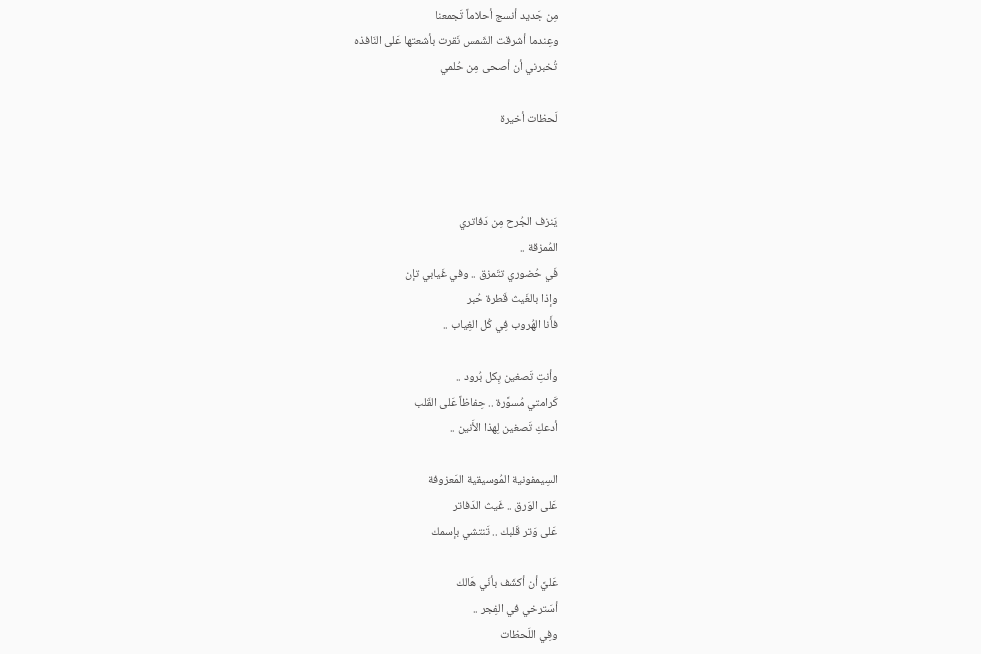مِن جَديد أنسج أحلاماً تَجمعنا
وعِندما أشرقت الشَمس نَقرت بأشعتها عَلى النَافذه
تُخبرني أن أصحى مِن حُلمي

لَحظات أخيرة



يَنزف الجُرح مِن دَفاتري
المُمزقة ..
فَي حُضوري تتَمزق .. وفي غَيابي تإن
وإذا بالغَيث قَطرة حُبر
فأَنا الهُروب فِي كُل الغِياب ..

وأنتِ تَصغين بِكل بُرود ..
كَرامتي مُسوَّرة .. حِفاظاً عَلى القَلب
أدعكِ تَصغين لِهذا الأَنين ..

السِيمفونية المُوسيقية المَعزوفة
عَلى الوَرق .. غَيث الدَفاتر
عَلى وَتر قَلبك .. تَنتشي بإسمك

عَليَّ أن أكشَف بأنَي هَالك
أسَترخي في الفِجر ..
وفِي اللَحظات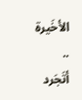الأخَيرة ..
أتَجَرد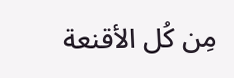مِن كُل الأقنعة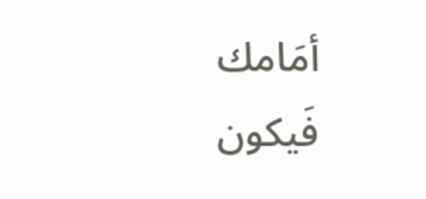أمَامك
فَيكون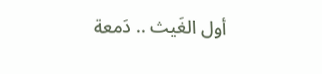أول الغَيث .. دَمعة